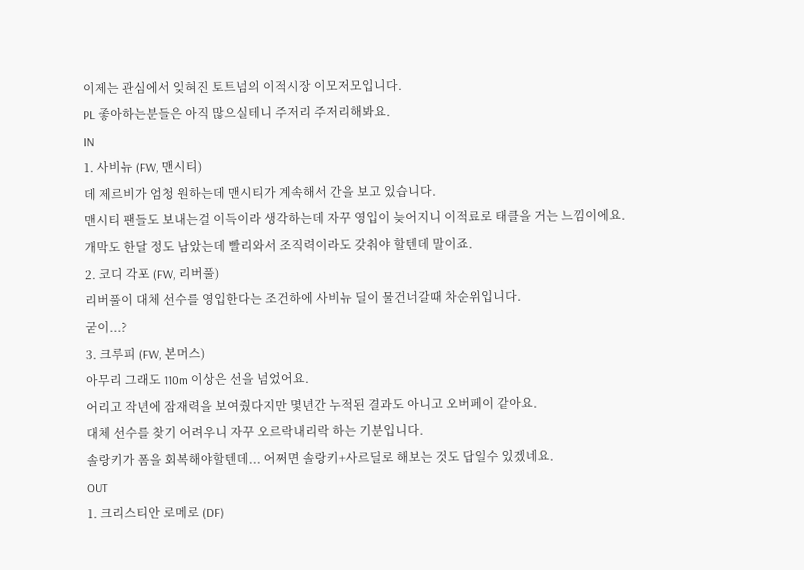이제는 관심에서 잊혀진 토트넘의 이적시장 이모저모입니다.
PL 좋아하는분들은 아직 많으실테니 주저리 주저리해봐요.
IN
1. 사비뉴 (FW, 맨시티)
데 제르비가 엄청 원하는데 맨시티가 계속해서 간을 보고 있습니다.
맨시티 팬들도 보내는걸 이득이라 생각하는데 자꾸 영입이 늦어지니 이적료로 태클을 거는 느낌이에요.
개막도 한달 정도 남았는데 빨리와서 조직력이라도 갖춰야 할텐데 말이죠.
2. 코디 각포 (FW, 리버풀)
리버풀이 대체 선수를 영입한다는 조건하에 사비뉴 딜이 물건너갈때 차순위입니다.
굳이...?
3. 크루피 (FW, 본머스)
아무리 그래도 110m 이상은 선을 넘었어요.
어리고 작년에 잠재력을 보여줬다지만 몇년간 누적된 결과도 아니고 오버페이 같아요.
대체 선수를 찾기 어려우니 자꾸 오르락내리락 하는 기분입니다.
솔랑키가 폼을 회복해야할텐데... 어쩌면 솔랑키+사르딜로 해보는 것도 답일수 있겠네요.
OUT
1. 크리스티안 로메로 (DF)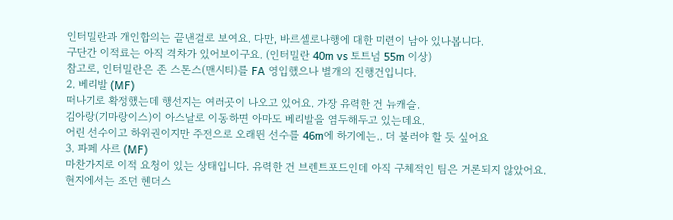인터밀란과 개인합의는 끝낸걸로 보여요. 다만, 바르셀로나행에 대한 미련이 남아 있나봅니다.
구단간 이적료는 아직 격차가 있어보이구요. (인터밀란 40m vs 토트넘 55m 이상)
참고로, 인터밀란은 존 스톤스(맨시티)를 FA 영입했으나 별개의 진행건입니다.
2. 베리발 (MF)
떠나기로 확정했는데 행선지는 여러곳이 나오고 있어요. 가장 유력한 건 뉴캐슬.
김아랑(기마랑이스)이 아스날로 이동하면 아마도 베리발을 염두해두고 있는데요.
어린 선수이고 하위권이지만 주전으로 오래뛴 선수를 46m에 하기에는.. 더 불러야 할 듯 싶어요
3. 파페 사르 (MF)
마찬가지로 이적 요청이 있는 상태입니다. 유력한 건 브렌트포드인데 아직 구체적인 팀은 거론되지 않았어요.
현지에서는 조던 헨더스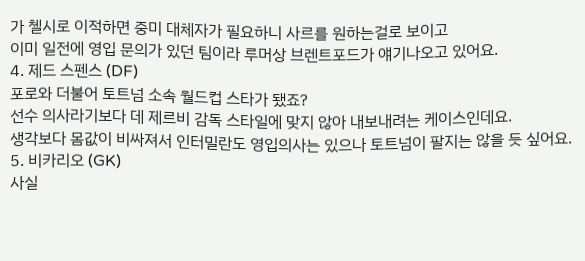가 첼시로 이적하면 중미 대체자가 필요하니 사르를 원하는걸로 보이고
이미 일전에 영입 문의가 있던 팀이라 루머상 브렌트포드가 얘기나오고 있어요.
4. 제드 스펜스 (DF)
포로와 더불어 토트넘 소속 월드컵 스타가 됐죠?
선수 의사라기보다 데 제르비 감독 스타일에 맞지 않아 내보내려는 케이스인데요.
생각보다 몸값이 비싸져서 인터밀란도 영입의사는 있으나 토트넘이 팔지는 않을 듯 싶어요.
5. 비카리오 (GK)
사실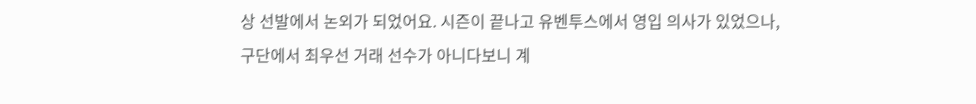상 선발에서 논외가 되었어요. 시즌이 끝나고 유벤투스에서 영입 의사가 있었으나,
구단에서 최우선 거래 선수가 아니다보니 계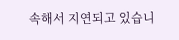속해서 지연되고 있습니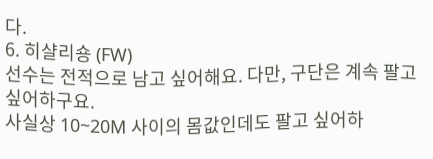다.
6. 히샬리숑 (FW)
선수는 전적으로 남고 싶어해요. 다만, 구단은 계속 팔고 싶어하구요.
사실상 10~20M 사이의 몸값인데도 팔고 싶어하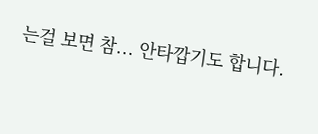는걸 보면 참... 안타깝기도 합니다.